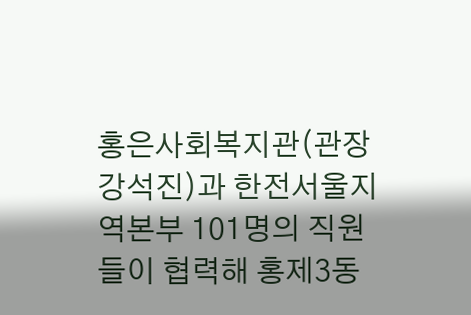홍은사회복지관(관장 강석진)과 한전서울지역본부 101명의 직원들이 협력해 홍제3동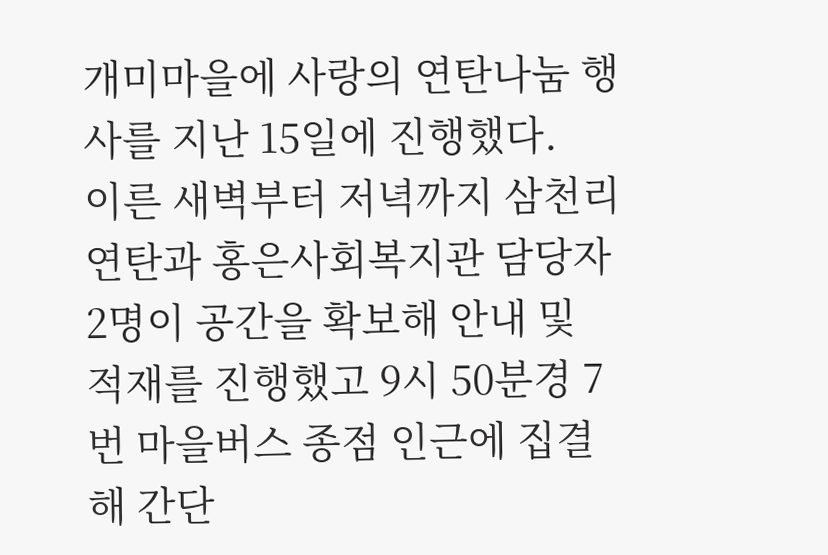개미마을에 사랑의 연탄나눔 행사를 지난 15일에 진행했다.
이른 새벽부터 저녁까지 삼천리 연탄과 홍은사회복지관 담당자 2명이 공간을 확보해 안내 및 적재를 진행했고 9시 50분경 7번 마을버스 종점 인근에 집결해 간단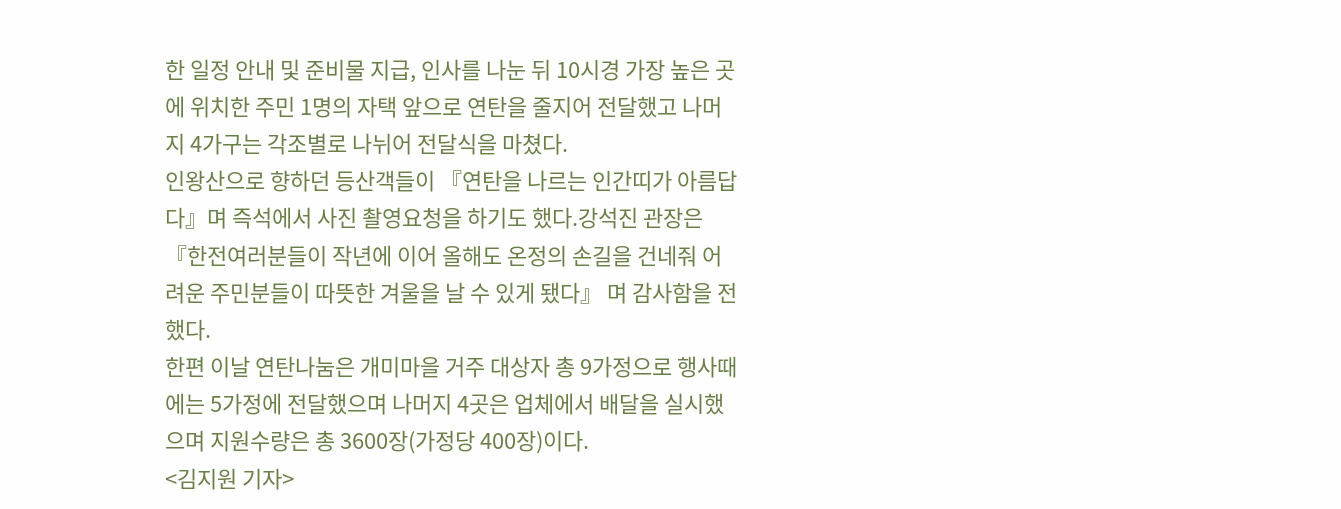한 일정 안내 및 준비물 지급, 인사를 나눈 뒤 10시경 가장 높은 곳에 위치한 주민 1명의 자택 앞으로 연탄을 줄지어 전달했고 나머지 4가구는 각조별로 나뉘어 전달식을 마쳤다.
인왕산으로 향하던 등산객들이 『연탄을 나르는 인간띠가 아름답다』며 즉석에서 사진 촬영요청을 하기도 했다.강석진 관장은 『한전여러분들이 작년에 이어 올해도 온정의 손길을 건네줘 어려운 주민분들이 따뜻한 겨울을 날 수 있게 됐다』 며 감사함을 전했다.
한편 이날 연탄나눔은 개미마을 거주 대상자 총 9가정으로 행사때에는 5가정에 전달했으며 나머지 4곳은 업체에서 배달을 실시했으며 지원수량은 총 3600장(가정당 400장)이다.
<김지원 기자>